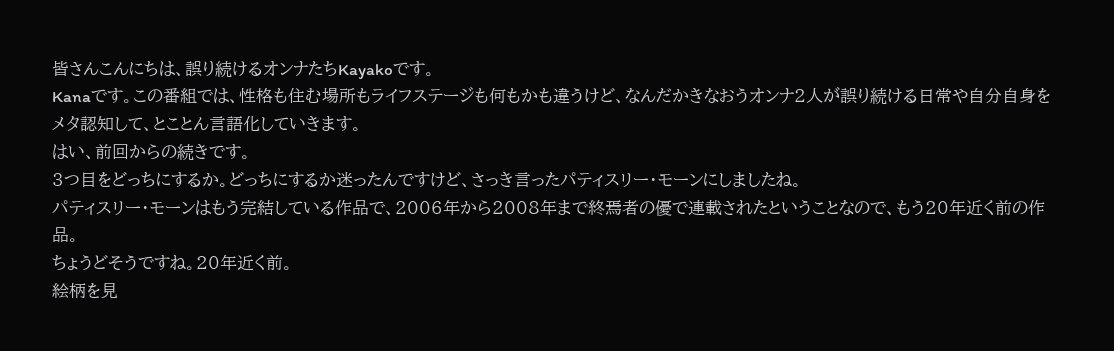皆さんこんにちは、誤り続けるオンナたちKayakoです。
Kanaです。この番組では、性格も住む場所もライフステージも何もかも違うけど、なんだかきなおうオンナ2人が誤り続ける日常や自分自身をメタ認知して、とことん言語化していきます。
はい、前回からの続きです。
3つ目をどっちにするか。どっちにするか迷ったんですけど、さっき言ったパティスリー・モーンにしましたね。
パティスリー・モーンはもう完結している作品で、2006年から2008年まで終焉者の優で連載されたということなので、もう20年近く前の作品。
ちょうどそうですね。20年近く前。
絵柄を見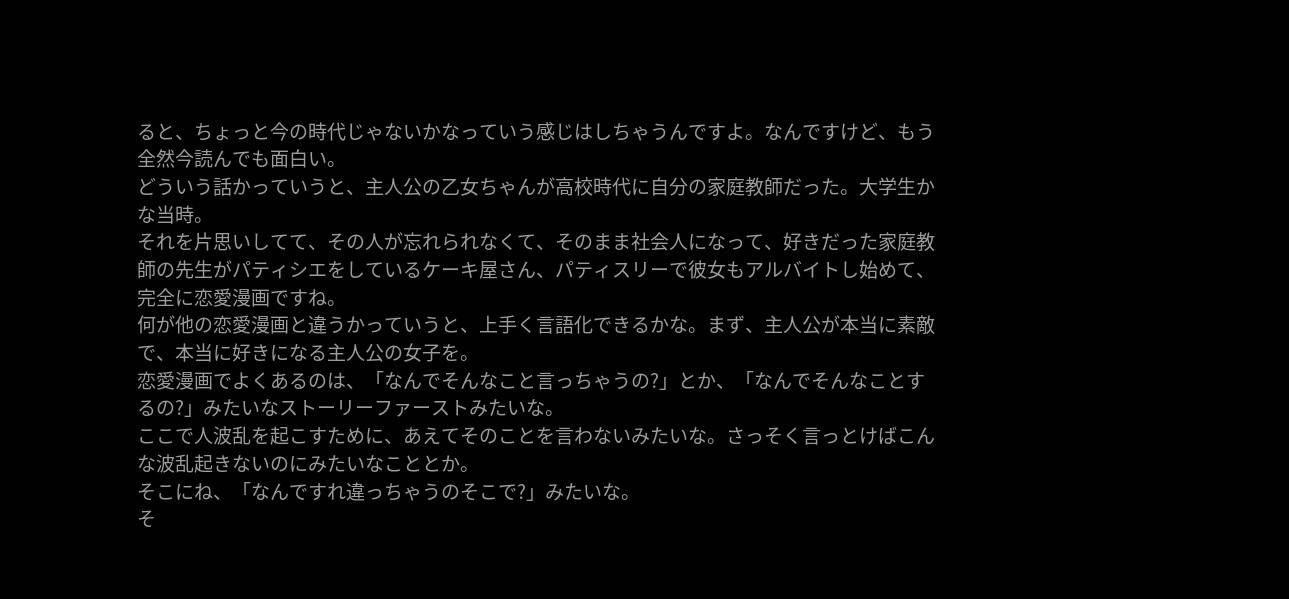ると、ちょっと今の時代じゃないかなっていう感じはしちゃうんですよ。なんですけど、もう全然今読んでも面白い。
どういう話かっていうと、主人公の乙女ちゃんが高校時代に自分の家庭教師だった。大学生かな当時。
それを片思いしてて、その人が忘れられなくて、そのまま社会人になって、好きだった家庭教師の先生がパティシエをしているケーキ屋さん、パティスリーで彼女もアルバイトし始めて、完全に恋愛漫画ですね。
何が他の恋愛漫画と違うかっていうと、上手く言語化できるかな。まず、主人公が本当に素敵で、本当に好きになる主人公の女子を。
恋愛漫画でよくあるのは、「なんでそんなこと言っちゃうの?」とか、「なんでそんなことするの?」みたいなストーリーファーストみたいな。
ここで人波乱を起こすために、あえてそのことを言わないみたいな。さっそく言っとけばこんな波乱起きないのにみたいなこととか。
そこにね、「なんですれ違っちゃうのそこで?」みたいな。
そ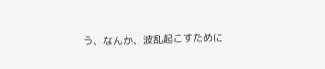う、なんか、波乱起こすために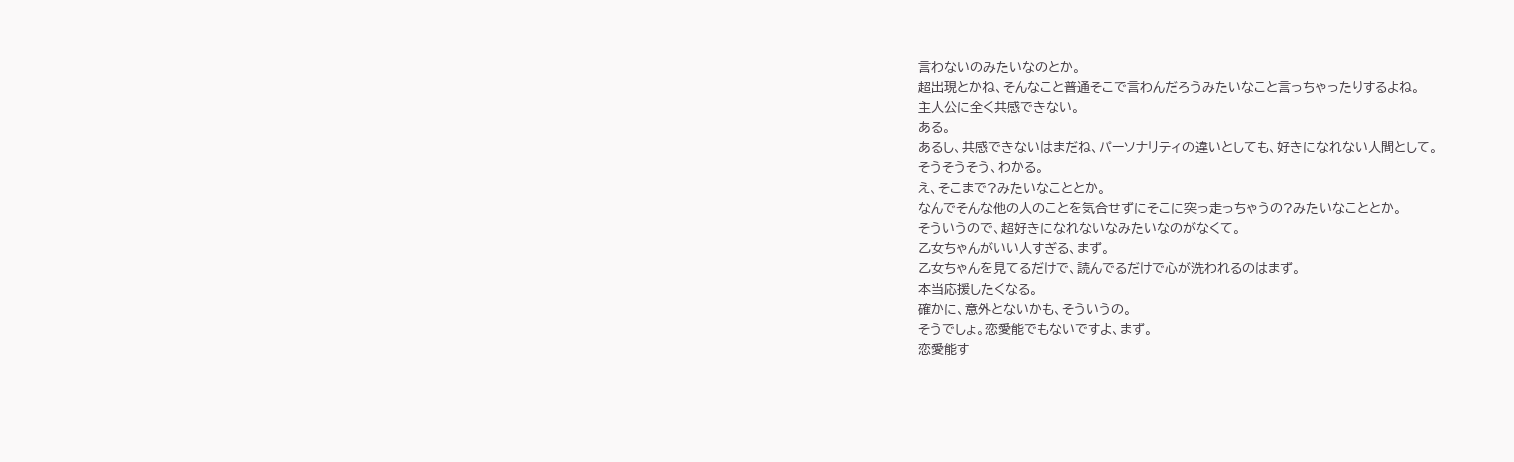言わないのみたいなのとか。
超出現とかね、そんなこと普通そこで言わんだろうみたいなこと言っちゃったりするよね。
主人公に全く共感できない。
ある。
あるし、共感できないはまだね、パーソナリティの違いとしても、好きになれない人間として。
そうそうそう、わかる。
え、そこまで?みたいなこととか。
なんでそんな他の人のことを気合せずにそこに突っ走っちゃうの?みたいなこととか。
そういうので、超好きになれないなみたいなのがなくて。
乙女ちゃんがいい人すぎる、まず。
乙女ちゃんを見てるだけで、読んでるだけで心が洗われるのはまず。
本当応援したくなる。
確かに、意外とないかも、そういうの。
そうでしょ。恋愛能でもないですよ、まず。
恋愛能す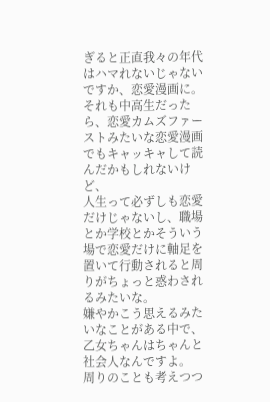ぎると正直我々の年代はハマれないじゃないですか、恋愛漫画に。
それも中高生だったら、恋愛カムズファーストみたいな恋愛漫画でもキャッキャして読んだかもしれないけど、
人生って必ずしも恋愛だけじゃないし、職場とか学校とかそういう場で恋愛だけに軸足を置いて行動されると周りがちょっと惑わされるみたいな。
嫌やかこう思えるみたいなことがある中で、乙女ちゃんはちゃんと社会人なんですよ。
周りのことも考えつつ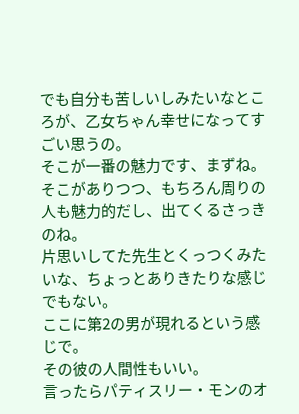でも自分も苦しいしみたいなところが、乙女ちゃん幸せになってすごい思うの。
そこが一番の魅力です、まずね。
そこがありつつ、もちろん周りの人も魅力的だし、出てくるさっきのね。
片思いしてた先生とくっつくみたいな、ちょっとありきたりな感じでもない。
ここに第2の男が現れるという感じで。
その彼の人間性もいい。
言ったらパティスリー・モンのオ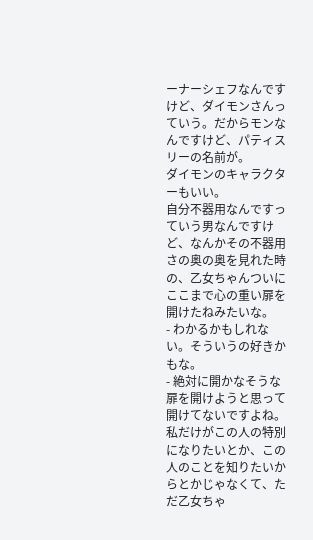ーナーシェフなんですけど、ダイモンさんっていう。だからモンなんですけど、パティスリーの名前が。
ダイモンのキャラクターもいい。
自分不器用なんですっていう男なんですけど、なんかその不器用さの奥の奥を見れた時の、乙女ちゃんついにここまで心の重い扉を開けたねみたいな。
- わかるかもしれない。そういうの好きかもな。
- 絶対に開かなそうな扉を開けようと思って開けてないですよね。
私だけがこの人の特別になりたいとか、この人のことを知りたいからとかじゃなくて、ただ乙女ちゃ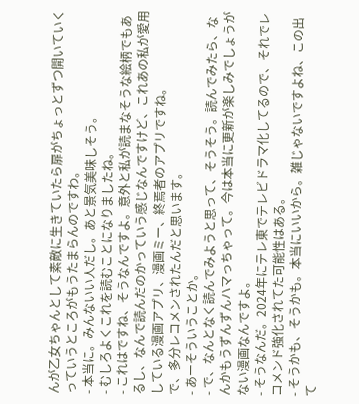んが乙女ちゃんとして素敵に生きていたら扉がちょっとずつ開いていくっていうところがもうたまらんのですわ。
- 本当に。みんないい人だし。あと景気美味しそう。
- むしろよくこれを読むことになりましたね。
- これはですね、そうなんですよ。意外と私が読まなそうな絵柄でもあるし、なんで読んだのかっていう感じなんですけど、これあの私が愛用している漫画アプリ、漫画ミー、終焉者のアプリですね。
で、多分レコメンされたんだと思います。
- あーそういうことか。
- で、なんとなく読んでみようと思って、そうそう。読んでみたら、なんかもうずんずんハマっちゃって。今は本当に更新が楽しみでしょうがない漫画なんですよ。
- そうなんだ。2024年にテレ東でテレビドラマ化してるので、それでレコメンド強化されてた可能性はある。
- そうかも、そうかも。本当にいいから。雑じゃないですよね、この出て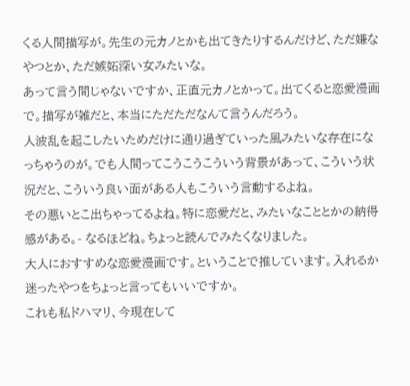くる人間描写が。先生の元カノとかも出てきたりするんだけど、ただ嫌なやつとか、ただ嫉妬深い女みたいな。
あって言う間じゃないですか、正直元カノとかって。出てくると恋愛漫画で。描写が雑だと、本当にただただなんて言うんだろう。
人波乱を起こしたいためだけに通り過ぎていった風みたいな存在になっちゃうのが。でも人間ってこうこうこういう背景があって、こういう状況だと、こういう良い面がある人もこういう言動するよね。
その悪いとこ出ちゃってるよね。特に恋愛だと、みたいなこととかの納得感がある。- なるほどね。ちょっと読んでみたくなりました。
大人におすすめな恋愛漫画です。ということで推しています。入れるか迷ったやつをちょっと言ってもいいですか。
これも私ドハマリ、今現在して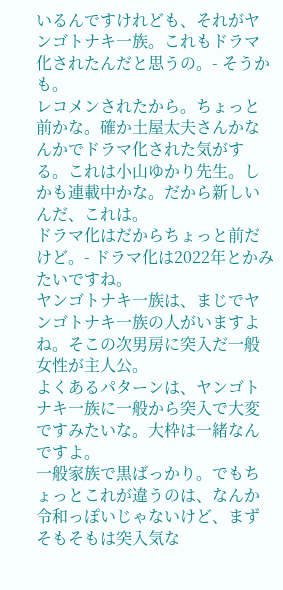いるんですけれども、それがヤンゴトナキ一族。これもドラマ化されたんだと思うの。- そうかも。
レコメンされたから。ちょっと前かな。確か土屋太夫さんかなんかでドラマ化された気がする。これは小山ゆかり先生。しかも連載中かな。だから新しいんだ、これは。
ドラマ化はだからちょっと前だけど。- ドラマ化は2022年とかみたいですね。
ヤンゴトナキ一族は、まじでヤンゴトナキ一族の人がいますよね。そこの次男房に突入だ一般女性が主人公。
よくあるパターンは、ヤンゴトナキ一族に一般から突入で大変ですみたいな。大枠は一緒なんですよ。
一般家族で黒ばっかり。でもちょっとこれが違うのは、なんか令和っぽいじゃないけど、まずそもそもは突入気な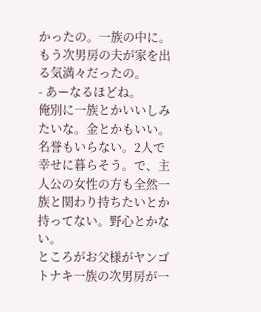かったの。一族の中に。もう次男房の夫が家を出る気満々だったの。
- あーなるほどね。
俺別に一族とかいいしみたいな。金とかもいい。名誉もいらない。2人で幸せに暮らそう。で、主人公の女性の方も全然一族と関わり持ちたいとか持ってない。野心とかない。
ところがお父様がヤンゴトナキ一族の次男房が一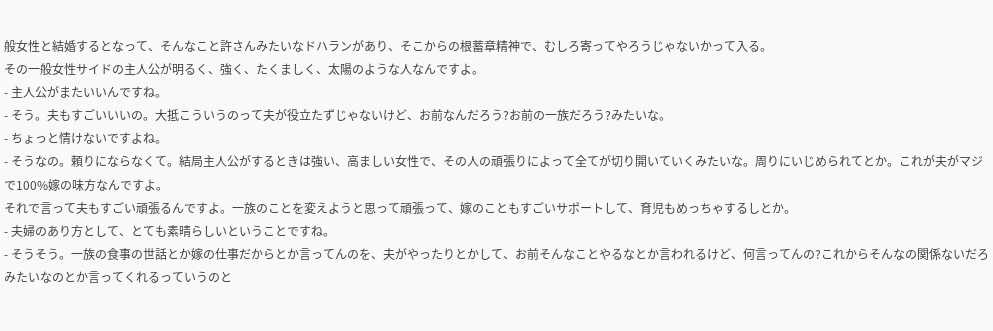般女性と結婚するとなって、そんなこと許さんみたいなドハランがあり、そこからの根蓄章精神で、むしろ寄ってやろうじゃないかって入る。
その一般女性サイドの主人公が明るく、強く、たくましく、太陽のような人なんですよ。
- 主人公がまたいいんですね。
- そう。夫もすごいいいの。大抵こういうのって夫が役立たずじゃないけど、お前なんだろう?お前の一族だろう?みたいな。
- ちょっと情けないですよね。
- そうなの。頼りにならなくて。結局主人公がするときは強い、高ましい女性で、その人の頑張りによって全てが切り開いていくみたいな。周りにいじめられてとか。これが夫がマジで100%嫁の味方なんですよ。
それで言って夫もすごい頑張るんですよ。一族のことを変えようと思って頑張って、嫁のこともすごいサポートして、育児もめっちゃするしとか。
- 夫婦のあり方として、とても素晴らしいということですね。
- そうそう。一族の食事の世話とか嫁の仕事だからとか言ってんのを、夫がやったりとかして、お前そんなことやるなとか言われるけど、何言ってんの?これからそんなの関係ないだろみたいなのとか言ってくれるっていうのと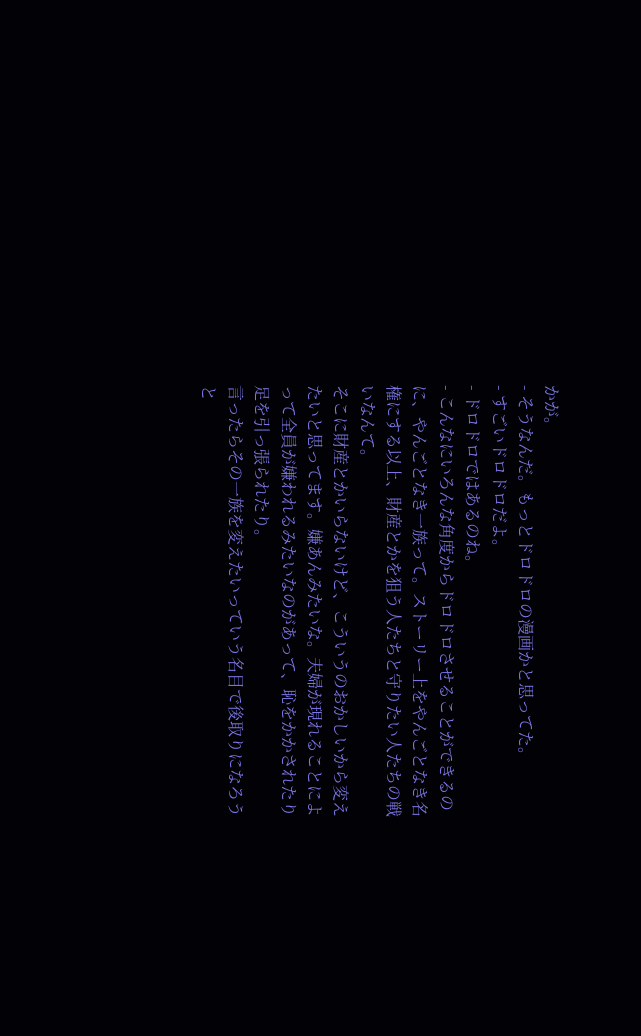かが。
- そうなんだ。もっとドロドロの漫画かと思ってた。
- すごいドロドロだよ。
- ドロドロではあるのね。
- こんなにいろんな角度からドロドロさせることができるのに、やんごとなき一族って。ストーリー上をやんごとなき名権にする以上、財産とかを狙う人たちと守りたい人たちの戦いなんて。
そこに財産とかいらないけど、こういうのおかしいから変えたいと思ってます。嫌あんみたいな。夫婦が現れることによって全員が嫌われるみたいなのがあって、恥をかかされたり足を引っ張られたり。
言ったらその一族を変えたいっていう名目で後取りになろうと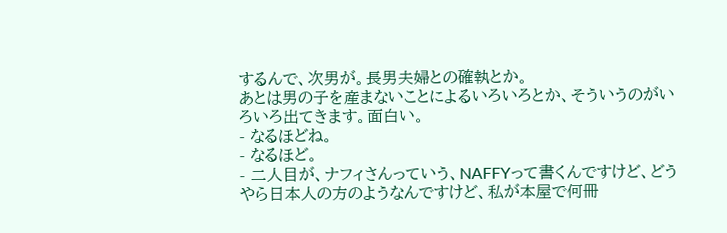するんで、次男が。長男夫婦との確執とか。
あとは男の子を産まないことによるいろいろとか、そういうのがいろいろ出てきます。面白い。
- なるほどね。
- なるほど。
- 二人目が、ナフィさんっていう、NAFFYって書くんですけど、どうやら日本人の方のようなんですけど、私が本屋で何冊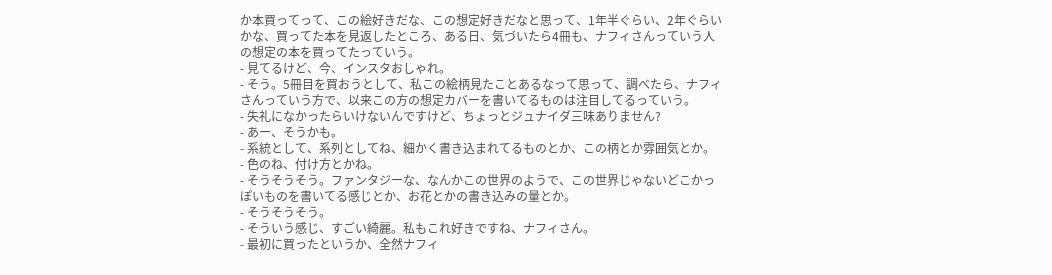か本買ってって、この絵好きだな、この想定好きだなと思って、1年半ぐらい、2年ぐらいかな、買ってた本を見返したところ、ある日、気づいたら4冊も、ナフィさんっていう人の想定の本を買ってたっていう。
- 見てるけど、今、インスタおしゃれ。
- そう。5冊目を買おうとして、私この絵柄見たことあるなって思って、調べたら、ナフィさんっていう方で、以来この方の想定カバーを書いてるものは注目してるっていう。
- 失礼になかったらいけないんですけど、ちょっとジュナイダ三味ありません?
- あー、そうかも。
- 系統として、系列としてね、細かく書き込まれてるものとか、この柄とか雰囲気とか。
- 色のね、付け方とかね。
- そうそうそう。ファンタジーな、なんかこの世界のようで、この世界じゃないどこかっぽいものを書いてる感じとか、お花とかの書き込みの量とか。
- そうそうそう。
- そういう感じ、すごい綺麗。私もこれ好きですね、ナフィさん。
- 最初に買ったというか、全然ナフィ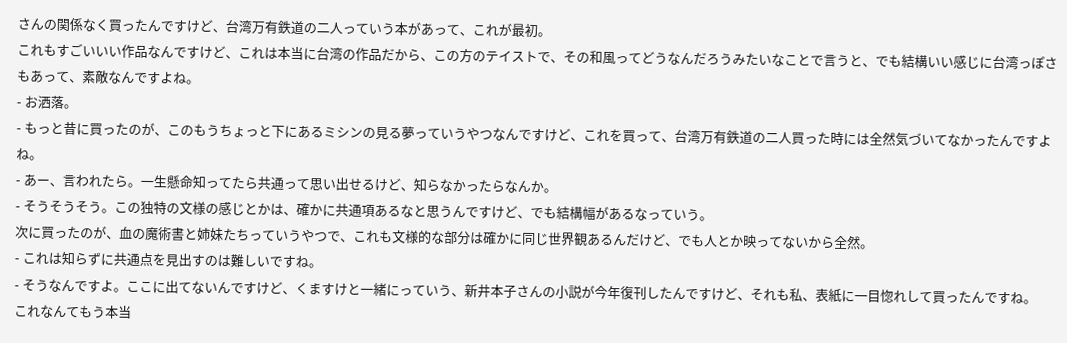さんの関係なく買ったんですけど、台湾万有鉄道の二人っていう本があって、これが最初。
これもすごいいい作品なんですけど、これは本当に台湾の作品だから、この方のテイストで、その和風ってどうなんだろうみたいなことで言うと、でも結構いい感じに台湾っぽさもあって、素敵なんですよね。
- お洒落。
- もっと昔に買ったのが、このもうちょっと下にあるミシンの見る夢っていうやつなんですけど、これを買って、台湾万有鉄道の二人買った時には全然気づいてなかったんですよね。
- あー、言われたら。一生懸命知ってたら共通って思い出せるけど、知らなかったらなんか。
- そうそうそう。この独特の文様の感じとかは、確かに共通項あるなと思うんですけど、でも結構幅があるなっていう。
次に買ったのが、血の魔術書と姉妹たちっていうやつで、これも文様的な部分は確かに同じ世界観あるんだけど、でも人とか映ってないから全然。
- これは知らずに共通点を見出すのは難しいですね。
- そうなんですよ。ここに出てないんですけど、くますけと一緒にっていう、新井本子さんの小説が今年復刊したんですけど、それも私、表紙に一目惚れして買ったんですね。
これなんてもう本当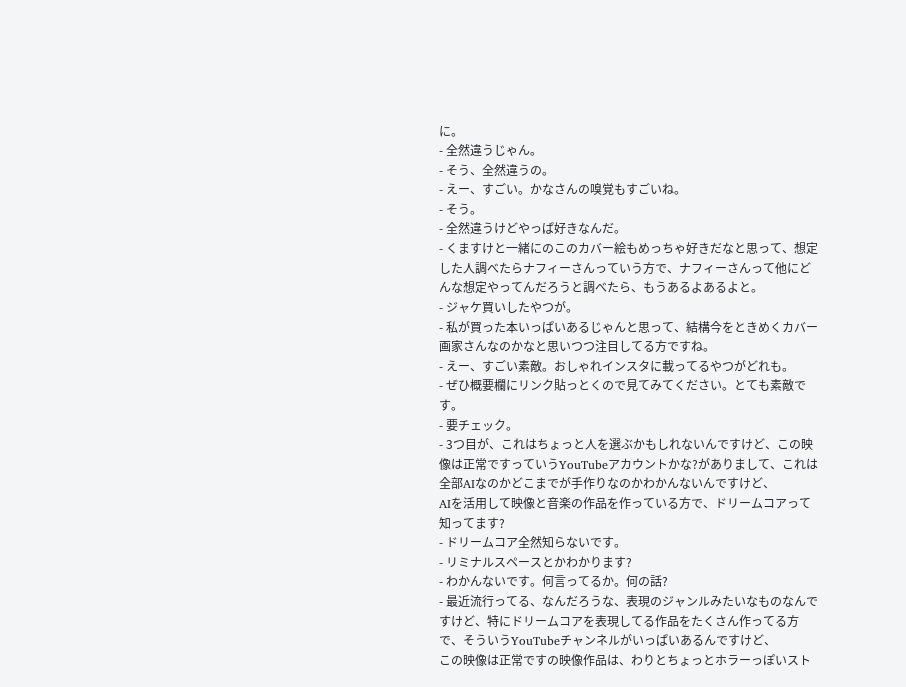に。
- 全然違うじゃん。
- そう、全然違うの。
- えー、すごい。かなさんの嗅覚もすごいね。
- そう。
- 全然違うけどやっぱ好きなんだ。
- くますけと一緒にのこのカバー絵もめっちゃ好きだなと思って、想定した人調べたらナフィーさんっていう方で、ナフィーさんって他にどんな想定やってんだろうと調べたら、もうあるよあるよと。
- ジャケ買いしたやつが。
- 私が買った本いっぱいあるじゃんと思って、結構今をときめくカバー画家さんなのかなと思いつつ注目してる方ですね。
- えー、すごい素敵。おしゃれインスタに載ってるやつがどれも。
- ぜひ概要欄にリンク貼っとくので見てみてください。とても素敵です。
- 要チェック。
- 3つ目が、これはちょっと人を選ぶかもしれないんですけど、この映像は正常ですっていうYouTubeアカウントかな?がありまして、これは全部AIなのかどこまでが手作りなのかわかんないんですけど、
AIを活用して映像と音楽の作品を作っている方で、ドリームコアって知ってます?
- ドリームコア全然知らないです。
- リミナルスペースとかわかります?
- わかんないです。何言ってるか。何の話?
- 最近流行ってる、なんだろうな、表現のジャンルみたいなものなんですけど、特にドリームコアを表現してる作品をたくさん作ってる方で、そういうYouTubeチャンネルがいっぱいあるんですけど、
この映像は正常ですの映像作品は、わりとちょっとホラーっぽいスト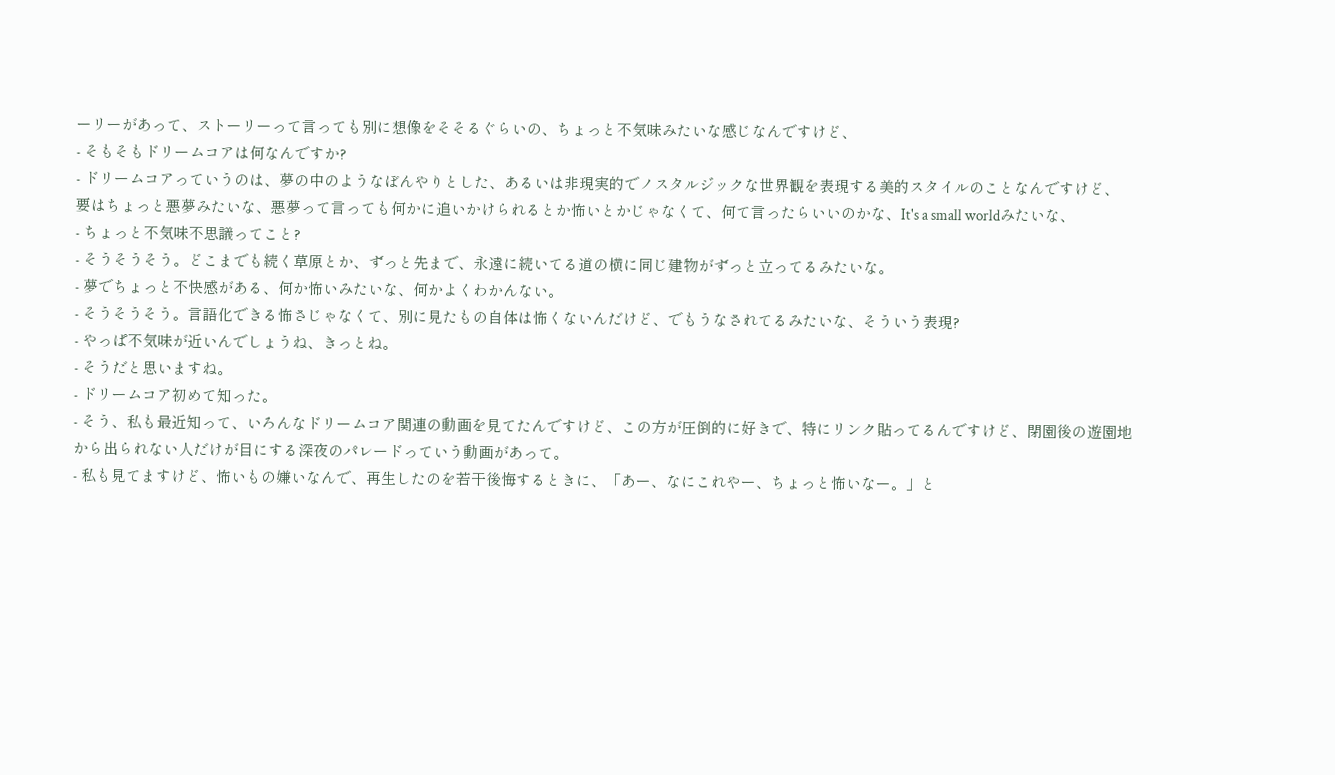ーリーがあって、ストーリーって言っても別に想像をそそるぐらいの、ちょっと不気味みたいな感じなんですけど、
- そもそもドリームコアは何なんですか?
- ドリームコアっていうのは、夢の中のようなぼんやりとした、あるいは非現実的でノスタルジックな世界観を表現する美的スタイルのことなんですけど、
要はちょっと悪夢みたいな、悪夢って言っても何かに追いかけられるとか怖いとかじゃなくて、何て言ったらいいのかな、It's a small worldみたいな、
- ちょっと不気味不思議ってこと?
- そうそうそう。どこまでも続く草原とか、ずっと先まで、永遠に続いてる道の横に同じ建物がずっと立ってるみたいな。
- 夢でちょっと不快感がある、何か怖いみたいな、何かよくわかんない。
- そうそうそう。言語化できる怖さじゃなくて、別に見たもの自体は怖くないんだけど、でもうなされてるみたいな、そういう表現?
- やっぱ不気味が近いんでしょうね、きっとね。
- そうだと思いますね。
- ドリームコア初めて知った。
- そう、私も最近知って、いろんなドリームコア関連の動画を見てたんですけど、この方が圧倒的に好きで、特にリンク貼ってるんですけど、閉園後の遊園地から出られない人だけが目にする深夜のパレードっていう動画があって。
- 私も見てますけど、怖いもの嫌いなんで、再生したのを若干後悔するときに、「あー、なにこれやー、ちょっと怖いなー。」と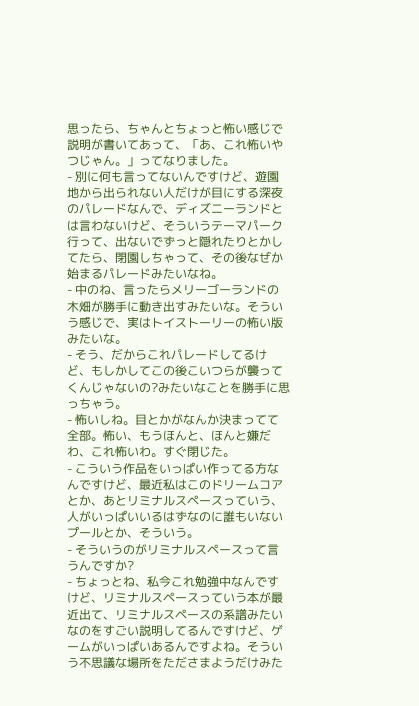思ったら、ちゃんとちょっと怖い感じで説明が書いてあって、「あ、これ怖いやつじゃん。」ってなりました。
- 別に何も言ってないんですけど、遊園地から出られない人だけが目にする深夜のパレードなんで、ディズニーランドとは言わないけど、そういうテーマパーク行って、出ないでずっと隠れたりとかしてたら、閉園しちゃって、その後なぜか始まるパレードみたいなね。
- 中のね、言ったらメリーゴーランドの木畑が勝手に動き出すみたいな。そういう感じで、実はトイストーリーの怖い版みたいな。
- そう、だからこれパレードしてるけど、もしかしてこの後こいつらが襲ってくんじゃないの?みたいなことを勝手に思っちゃう。
- 怖いしね。目とかがなんか決まってて全部。怖い、もうほんと、ほんと嫌だわ、これ怖いわ。すぐ閉じた。
- こういう作品をいっぱい作ってる方なんですけど、最近私はこのドリームコアとか、あとリミナルスペースっていう、人がいっぱいいるはずなのに誰もいないプールとか、そういう。
- そういうのがリミナルスペースって言うんですか?
- ちょっとね、私今これ勉強中なんですけど、リミナルスペースっていう本が最近出て、リミナルスペースの系譜みたいなのをすごい説明してるんですけど、ゲームがいっぱいあるんですよね。そういう不思議な場所をたださまようだけみた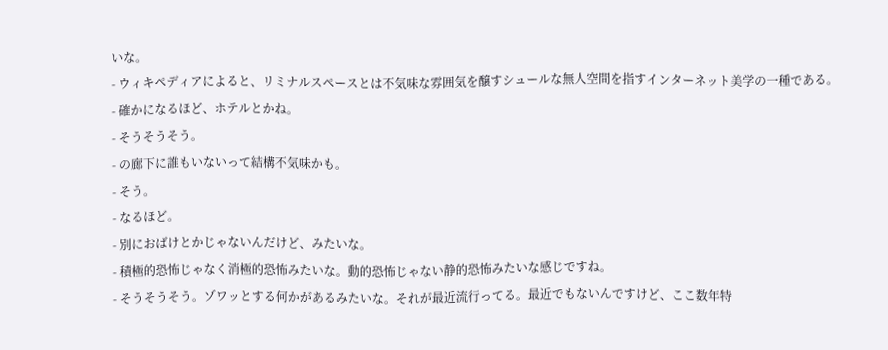いな。
- ウィキペディアによると、リミナルスペースとは不気味な雰囲気を醸すシュールな無人空間を指すインターネット美学の一種である。
- 確かになるほど、ホテルとかね。
- そうそうそう。
- の廊下に誰もいないって結構不気味かも。
- そう。
- なるほど。
- 別におばけとかじゃないんだけど、みたいな。
- 積極的恐怖じゃなく消極的恐怖みたいな。動的恐怖じゃない静的恐怖みたいな感じですね。
- そうそうそう。ゾワッとする何かがあるみたいな。それが最近流行ってる。最近でもないんですけど、ここ数年特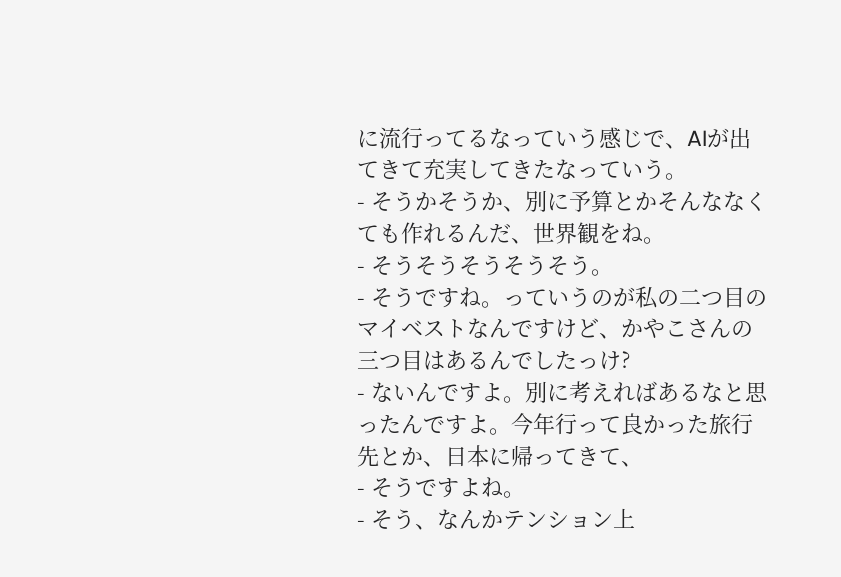に流行ってるなっていう感じで、AIが出てきて充実してきたなっていう。
- そうかそうか、別に予算とかそんななくても作れるんだ、世界観をね。
- そうそうそうそうそう。
- そうですね。っていうのが私の二つ目のマイベストなんですけど、かやこさんの三つ目はあるんでしたっけ?
- ないんですよ。別に考えればあるなと思ったんですよ。今年行って良かった旅行先とか、日本に帰ってきて、
- そうですよね。
- そう、なんかテンション上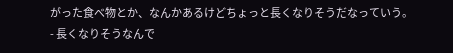がった食べ物とか、なんかあるけどちょっと長くなりそうだなっていう。
- 長くなりそうなんで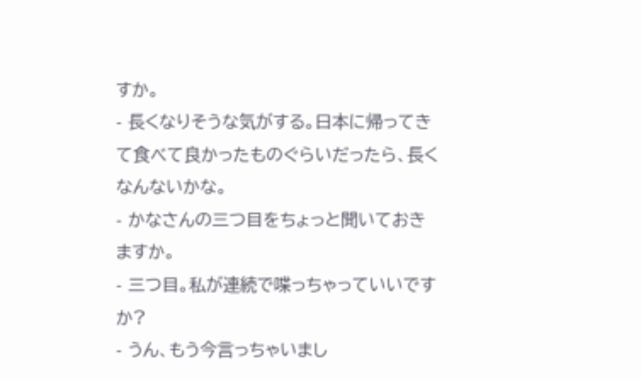すか。
- 長くなりそうな気がする。日本に帰ってきて食べて良かったものぐらいだったら、長くなんないかな。
- かなさんの三つ目をちょっと聞いておきますか。
- 三つ目。私が連続で喋っちゃっていいですか?
- うん、もう今言っちゃいまし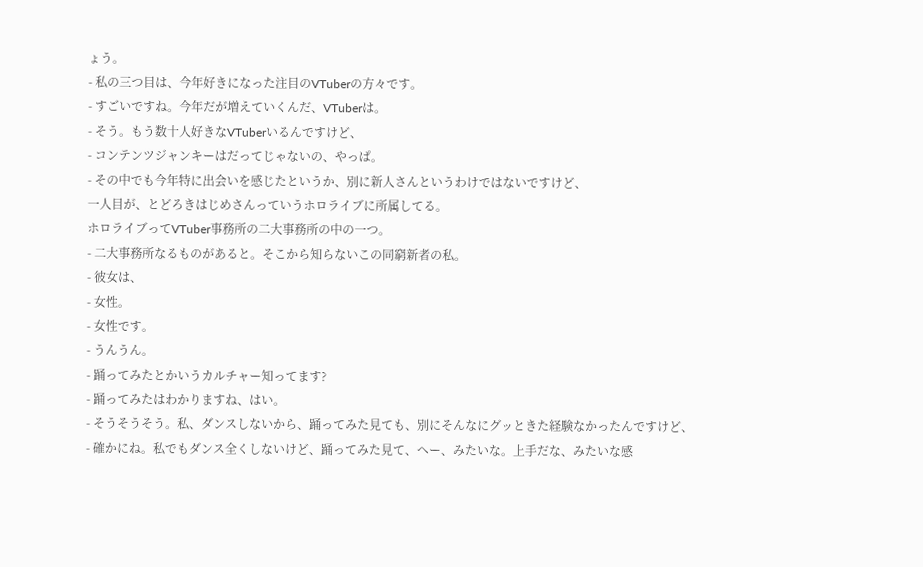ょう。
- 私の三つ目は、今年好きになった注目のVTuberの方々です。
- すごいですね。今年だが増えていくんだ、VTuberは。
- そう。もう数十人好きなVTuberいるんですけど、
- コンテンツジャンキーはだってじゃないの、やっぱ。
- その中でも今年特に出会いを感じたというか、別に新人さんというわけではないですけど、
一人目が、とどろきはじめさんっていうホロライブに所属してる。
ホロライブってVTuber事務所の二大事務所の中の一つ。
- 二大事務所なるものがあると。そこから知らないこの同窮新者の私。
- 彼女は、
- 女性。
- 女性です。
- うんうん。
- 踊ってみたとかいうカルチャー知ってます?
- 踊ってみたはわかりますね、はい。
- そうそうそう。私、ダンスしないから、踊ってみた見ても、別にそんなにグッときた経験なかったんですけど、
- 確かにね。私でもダンス全くしないけど、踊ってみた見て、へー、みたいな。上手だな、みたいな感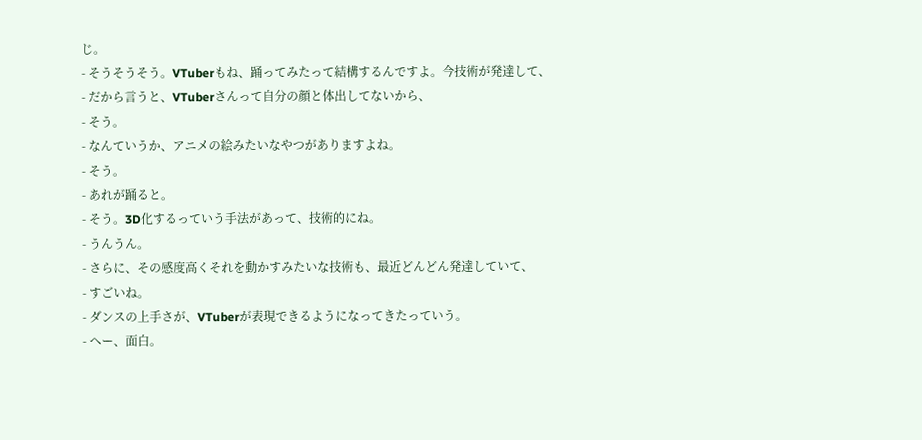じ。
- そうそうそう。VTuberもね、踊ってみたって結構するんですよ。今技術が発達して、
- だから言うと、VTuberさんって自分の顔と体出してないから、
- そう。
- なんていうか、アニメの絵みたいなやつがありますよね。
- そう。
- あれが踊ると。
- そう。3D化するっていう手法があって、技術的にね。
- うんうん。
- さらに、その感度高くそれを動かすみたいな技術も、最近どんどん発達していて、
- すごいね。
- ダンスの上手さが、VTuberが表現できるようになってきたっていう。
- へー、面白。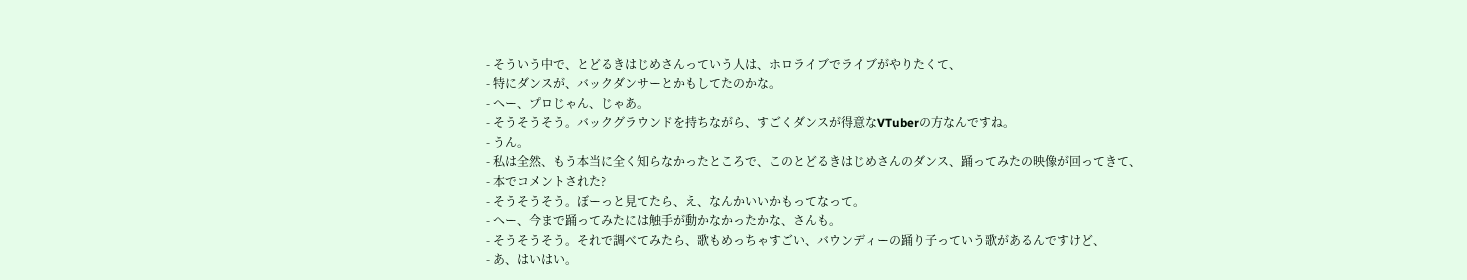- そういう中で、とどるきはじめさんっていう人は、ホロライブでライブがやりたくて、
- 特にダンスが、バックダンサーとかもしてたのかな。
- へー、プロじゃん、じゃあ。
- そうそうそう。バックグラウンドを持ちながら、すごくダンスが得意なVTuberの方なんですね。
- うん。
- 私は全然、もう本当に全く知らなかったところで、このとどるきはじめさんのダンス、踊ってみたの映像が回ってきて、
- 本でコメントされた?
- そうそうそう。ぼーっと見てたら、え、なんかいいかもってなって。
- へー、今まで踊ってみたには触手が動かなかったかな、さんも。
- そうそうそう。それで調べてみたら、歌もめっちゃすごい、バウンディーの踊り子っていう歌があるんですけど、
- あ、はいはい。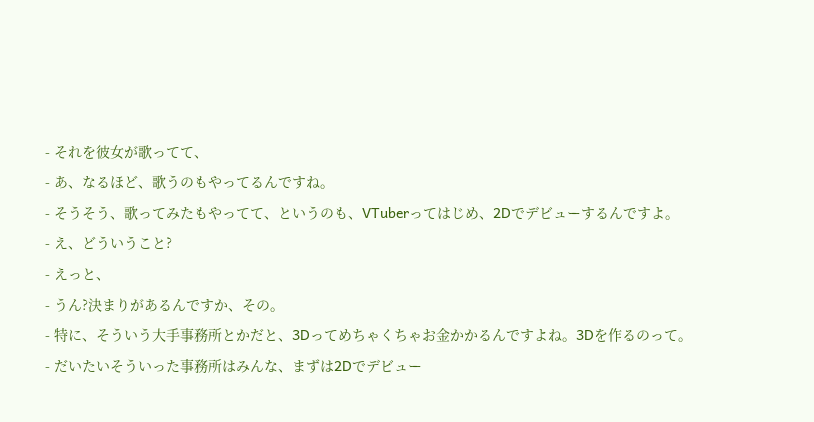- それを彼女が歌ってて、
- あ、なるほど、歌うのもやってるんですね。
- そうそう、歌ってみたもやってて、というのも、VTuberってはじめ、2Dでデビューするんですよ。
- え、どういうこと?
- えっと、
- うん?決まりがあるんですか、その。
- 特に、そういう大手事務所とかだと、3Dってめちゃくちゃお金かかるんですよね。3Dを作るのって。
- だいたいそういった事務所はみんな、まずは2Dでデビュー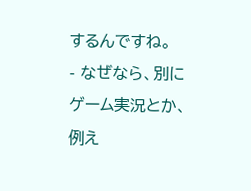するんですね。
- なぜなら、別にゲーム実況とか、例え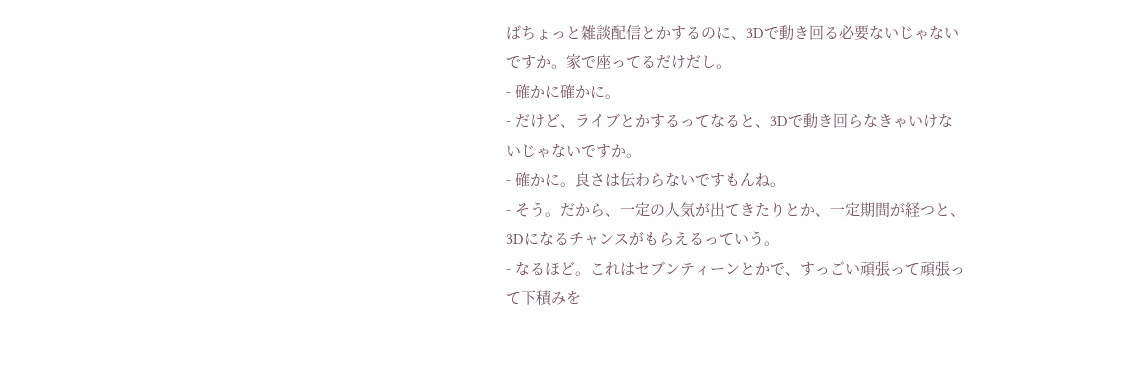ばちょっと雑談配信とかするのに、3Dで動き回る必要ないじゃないですか。家で座ってるだけだし。
- 確かに確かに。
- だけど、ライブとかするってなると、3Dで動き回らなきゃいけないじゃないですか。
- 確かに。良さは伝わらないですもんね。
- そう。だから、一定の人気が出てきたりとか、一定期間が経つと、3Dになるチャンスがもらえるっていう。
- なるほど。これはセブンティーンとかで、すっごい頑張って頑張って下積みを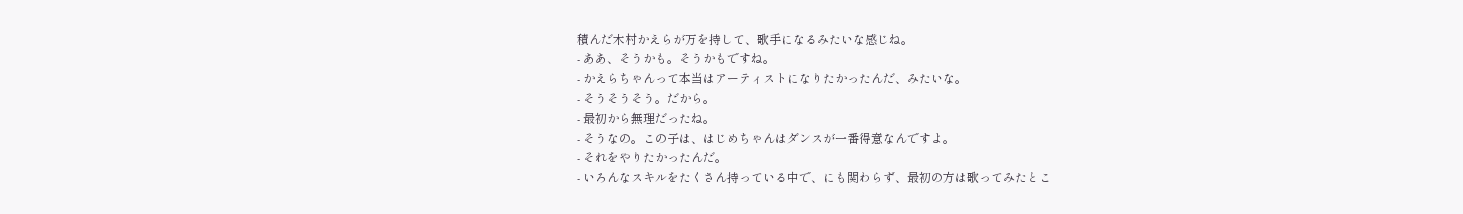積んだ木村かえらが万を持して、歌手になるみたいな感じね。
- ああ、そうかも。そうかもですね。
- かえらちゃんって本当はアーティストになりたかったんだ、みたいな。
- そうそうそう。だから。
- 最初から無理だったね。
- そうなの。この子は、はじめちゃんはダンスが一番得意なんですよ。
- それをやりたかったんだ。
- いろんなスキルをたくさん持っている中で、にも関わらず、最初の方は歌ってみたとこ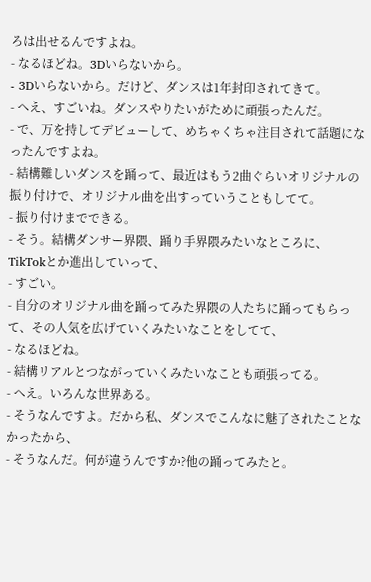ろは出せるんですよね。
- なるほどね。3Dいらないから。
- 3Dいらないから。だけど、ダンスは1年封印されてきて。
- へえ、すごいね。ダンスやりたいがために頑張ったんだ。
- で、万を持してデビューして、めちゃくちゃ注目されて話題になったんですよね。
- 結構難しいダンスを踊って、最近はもう2曲ぐらいオリジナルの振り付けで、オリジナル曲を出すっていうこともしてて。
- 振り付けまでできる。
- そう。結構ダンサー界隈、踊り手界隈みたいなところに、TikTokとか進出していって、
- すごい。
- 自分のオリジナル曲を踊ってみた界隈の人たちに踊ってもらって、その人気を広げていくみたいなことをしてて、
- なるほどね。
- 結構リアルとつながっていくみたいなことも頑張ってる。
- へえ。いろんな世界ある。
- そうなんですよ。だから私、ダンスでこんなに魅了されたことなかったから、
- そうなんだ。何が違うんですか?他の踊ってみたと。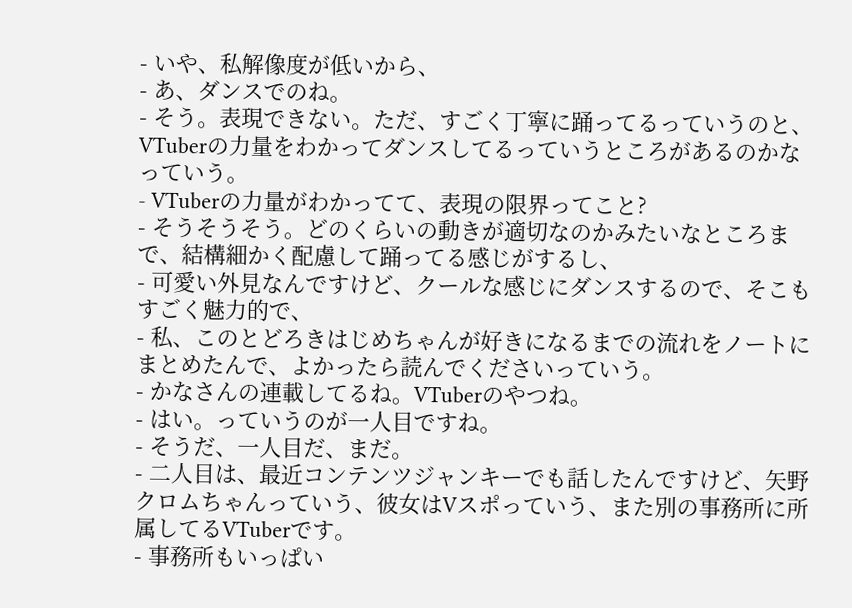- いや、私解像度が低いから、
- あ、ダンスでのね。
- そう。表現できない。ただ、すごく丁寧に踊ってるっていうのと、VTuberの力量をわかってダンスしてるっていうところがあるのかなっていう。
- VTuberの力量がわかってて、表現の限界ってこと?
- そうそうそう。どのくらいの動きが適切なのかみたいなところまで、結構細かく配慮して踊ってる感じがするし、
- 可愛い外見なんですけど、クールな感じにダンスするので、そこもすごく魅力的で、
- 私、このとどろきはじめちゃんが好きになるまでの流れをノートにまとめたんで、よかったら読んでくださいっていう。
- かなさんの連載してるね。VTuberのやつね。
- はい。っていうのが一人目ですね。
- そうだ、一人目だ、まだ。
- 二人目は、最近コンテンツジャンキーでも話したんですけど、矢野クロムちゃんっていう、彼女はVスポっていう、また別の事務所に所属してるVTuberです。
- 事務所もいっぱい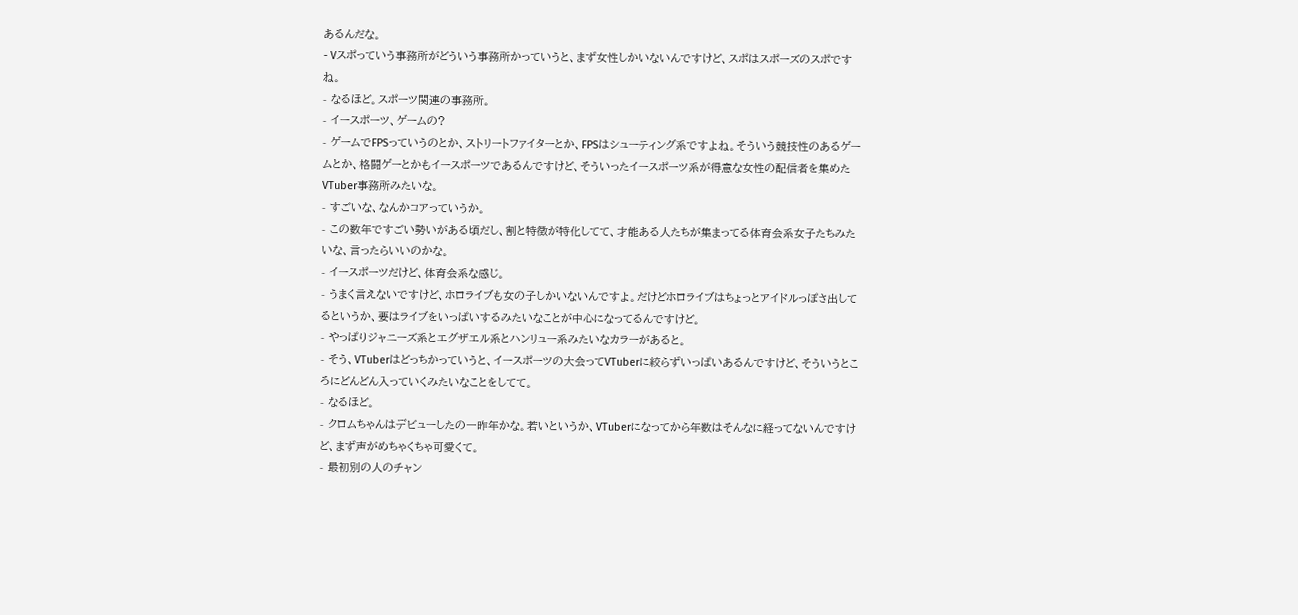あるんだな。
- Vスポっていう事務所がどういう事務所かっていうと、まず女性しかいないんですけど、スポはスポーズのスポですね。
- なるほど。スポーツ関連の事務所。
- イースポーツ、ゲームの?
- ゲームでFPSっていうのとか、ストリートファイターとか、FPSはシューティング系ですよね。そういう競技性のあるゲームとか、格闘ゲーとかもイースポーツであるんですけど、そういったイースポーツ系が得意な女性の配信者を集めたVTuber事務所みたいな。
- すごいな、なんかコアっていうか。
- この数年ですごい勢いがある頃だし、割と特徴が特化してて、才能ある人たちが集まってる体育会系女子たちみたいな、言ったらいいのかな。
- イースポーツだけど、体育会系な感じ。
- うまく言えないですけど、ホロライブも女の子しかいないんですよ。だけどホロライブはちょっとアイドルっぽさ出してるというか、要はライブをいっぱいするみたいなことが中心になってるんですけど。
- やっぱりジャニーズ系とエグザエル系とハンリュー系みたいなカラーがあると。
- そう、VTuberはどっちかっていうと、イースポーツの大会ってVTuberに絞らずいっぱいあるんですけど、そういうところにどんどん入っていくみたいなことをしてて。
- なるほど。
- クロムちゃんはデビューしたの一昨年かな。若いというか、VTuberになってから年数はそんなに経ってないんですけど、まず声がめちゃくちゃ可愛くて。
- 最初別の人のチャン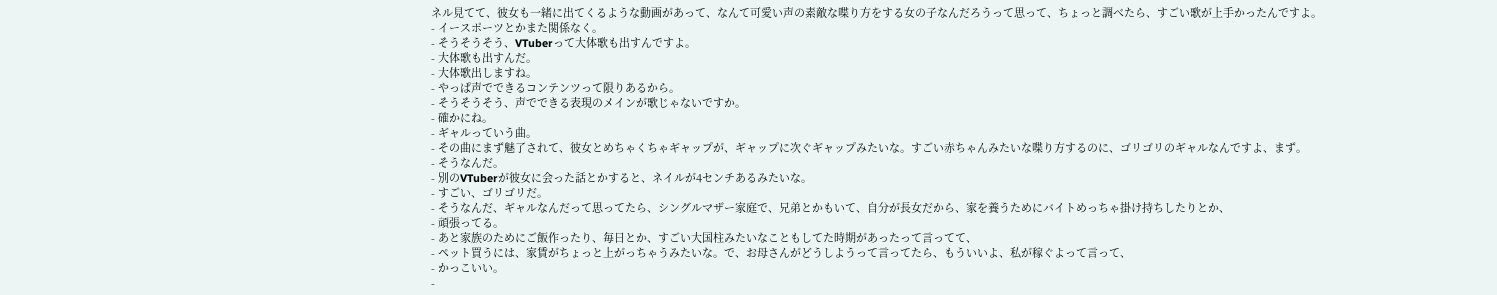ネル見てて、彼女も一緒に出てくるような動画があって、なんて可愛い声の素敵な喋り方をする女の子なんだろうって思って、ちょっと調べたら、すごい歌が上手かったんですよ。
- イースポーツとかまた関係なく。
- そうそうそう、VTuberって大体歌も出すんですよ。
- 大体歌も出すんだ。
- 大体歌出しますね。
- やっぱ声でできるコンテンツって限りあるから。
- そうそうそう、声でできる表現のメインが歌じゃないですか。
- 確かにね。
- ギャルっていう曲。
- その曲にまず魅了されて、彼女とめちゃくちゃギャップが、ギャップに次ぐギャップみたいな。すごい赤ちゃんみたいな喋り方するのに、ゴリゴリのギャルなんですよ、まず。
- そうなんだ。
- 別のVTuberが彼女に会った話とかすると、ネイルが4センチあるみたいな。
- すごい、ゴリゴリだ。
- そうなんだ、ギャルなんだって思ってたら、シングルマザー家庭で、兄弟とかもいて、自分が長女だから、家を養うためにバイトめっちゃ掛け持ちしたりとか、
- 頑張ってる。
- あと家族のためにご飯作ったり、毎日とか、すごい大国柱みたいなこともしてた時期があったって言ってて、
- ペット買うには、家賃がちょっと上がっちゃうみたいな。で、お母さんがどうしようって言ってたら、もういいよ、私が稼ぐよって言って、
- かっこいい。
-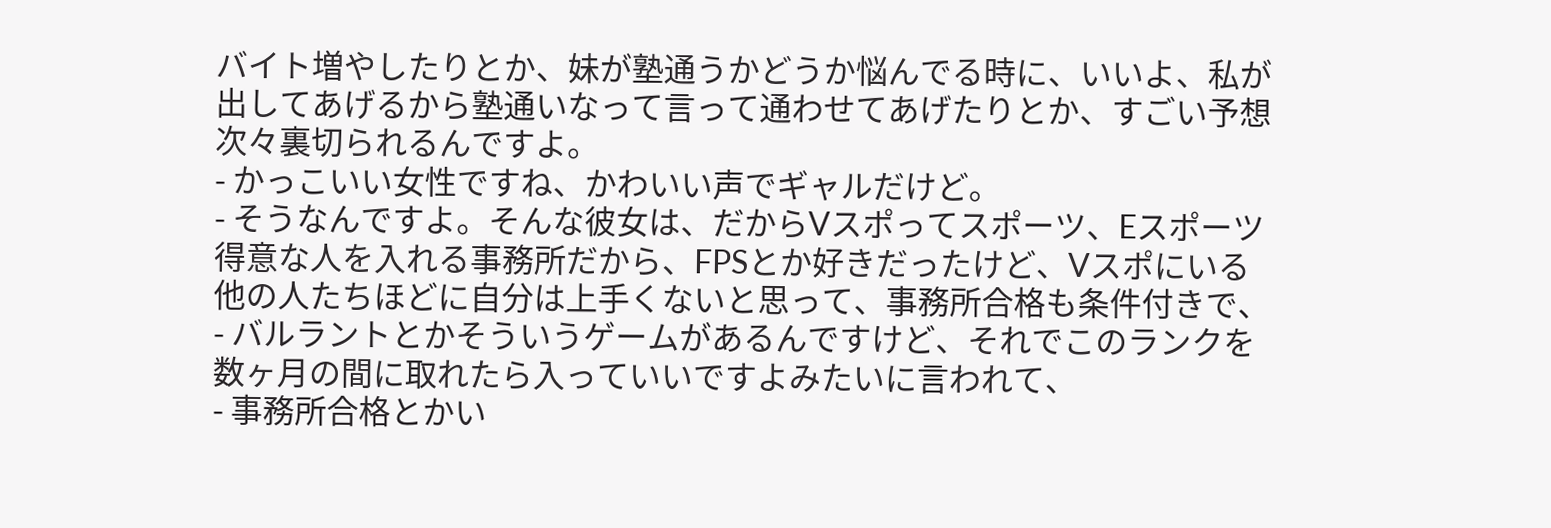バイト増やしたりとか、妹が塾通うかどうか悩んでる時に、いいよ、私が出してあげるから塾通いなって言って通わせてあげたりとか、すごい予想次々裏切られるんですよ。
- かっこいい女性ですね、かわいい声でギャルだけど。
- そうなんですよ。そんな彼女は、だからVスポってスポーツ、Eスポーツ得意な人を入れる事務所だから、FPSとか好きだったけど、Vスポにいる他の人たちほどに自分は上手くないと思って、事務所合格も条件付きで、
- バルラントとかそういうゲームがあるんですけど、それでこのランクを数ヶ月の間に取れたら入っていいですよみたいに言われて、
- 事務所合格とかい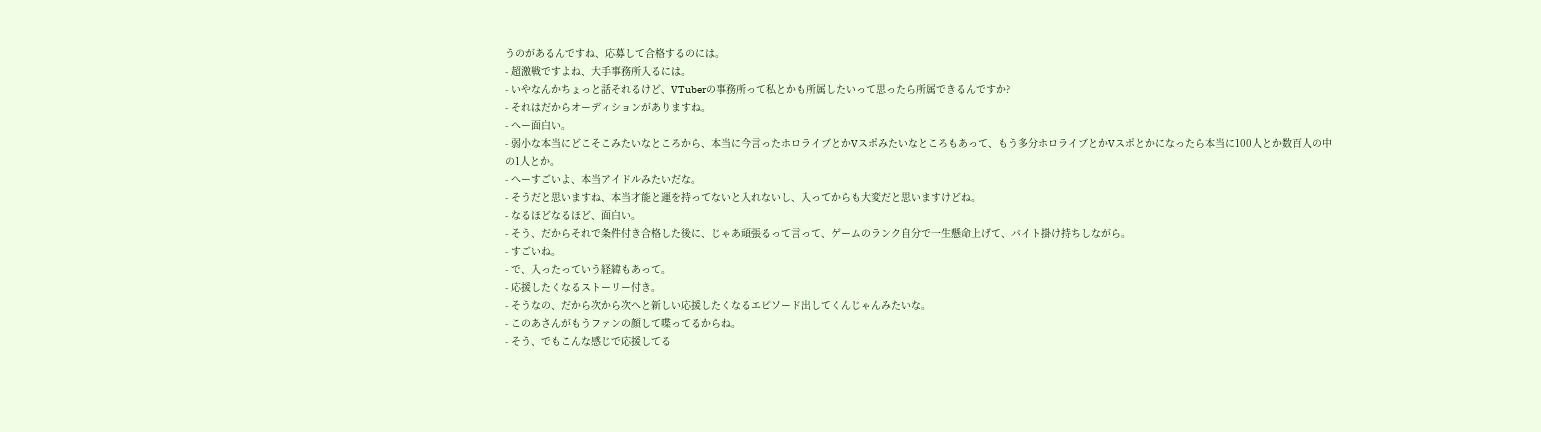うのがあるんですね、応募して合格するのには。
- 超激戦ですよね、大手事務所入るには。
- いやなんかちょっと話それるけど、VTuberの事務所って私とかも所属したいって思ったら所属できるんですか?
- それはだからオーディションがありますね。
- へー面白い。
- 弱小な本当にどこそこみたいなところから、本当に今言ったホロライブとかVスポみたいなところもあって、もう多分ホロライブとかVスポとかになったら本当に100人とか数百人の中の1人とか。
- へーすごいよ、本当アイドルみたいだな。
- そうだと思いますね、本当才能と運を持ってないと入れないし、入ってからも大変だと思いますけどね。
- なるほどなるほど、面白い。
- そう、だからそれで条件付き合格した後に、じゃあ頑張るって言って、ゲームのランク自分で一生懸命上げて、バイト掛け持ちしながら。
- すごいね。
- で、入ったっていう経緯もあって。
- 応援したくなるストーリー付き。
- そうなの、だから次から次へと新しい応援したくなるエピソード出してくんじゃんみたいな。
- このあさんがもうファンの顔して喋ってるからね。
- そう、でもこんな感じで応援してる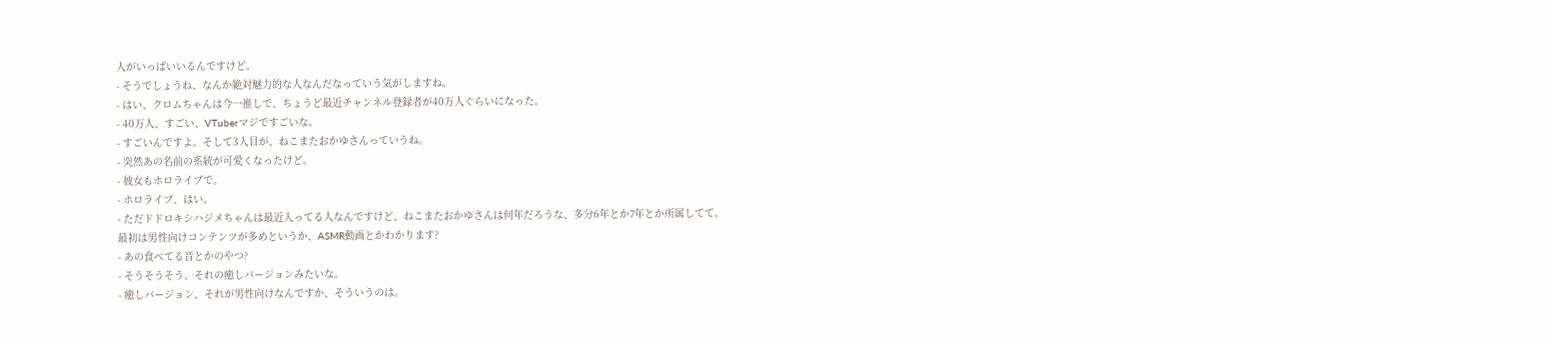人がいっぱいいるんですけど。
- そうでしょうね、なんか絶対魅力的な人なんだなっていう気がしますね。
- はい、クロムちゃんは今一推しで、ちょうど最近チャンネル登録者が40万人ぐらいになった。
- 40万人、すごい、VTuberマジですごいな。
- すごいんですよ。そして3人目が、ねこまたおかゆさんっていうね。
- 突然あの名前の系統が可愛くなったけど。
- 彼女もホロライブで。
- ホロライブ、はい。
- ただドドロキシハジメちゃんは最近入ってる人なんですけど、ねこまたおかゆさんは何年だろうな、多分6年とか7年とか所属してて。
最初は男性向けコンテンツが多めというか、ASMR動画とかわかります?
- あの食べてる音とかのやつ?
- そうそうそう、それの癒しバージョンみたいな。
- 癒しバージョン、それが男性向けなんですか、そういうのは。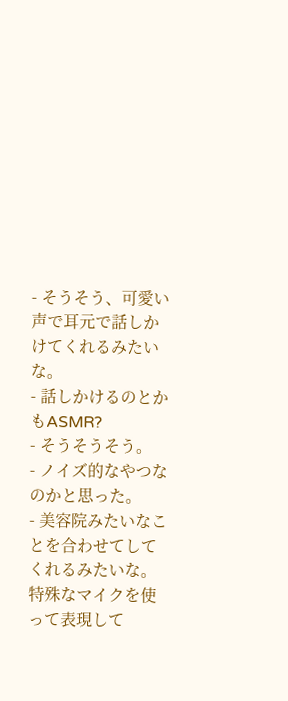- そうそう、可愛い声で耳元で話しかけてくれるみたいな。
- 話しかけるのとかもASMR?
- そうそうそう。
- ノイズ的なやつなのかと思った。
- 美容院みたいなことを合わせてしてくれるみたいな。
特殊なマイクを使って表現して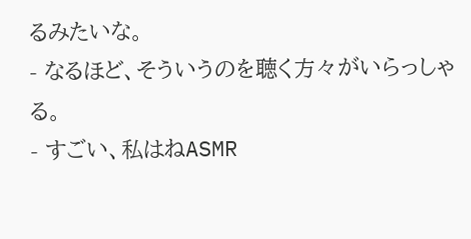るみたいな。
- なるほど、そういうのを聴く方々がいらっしゃる。
- すごい、私はねASMR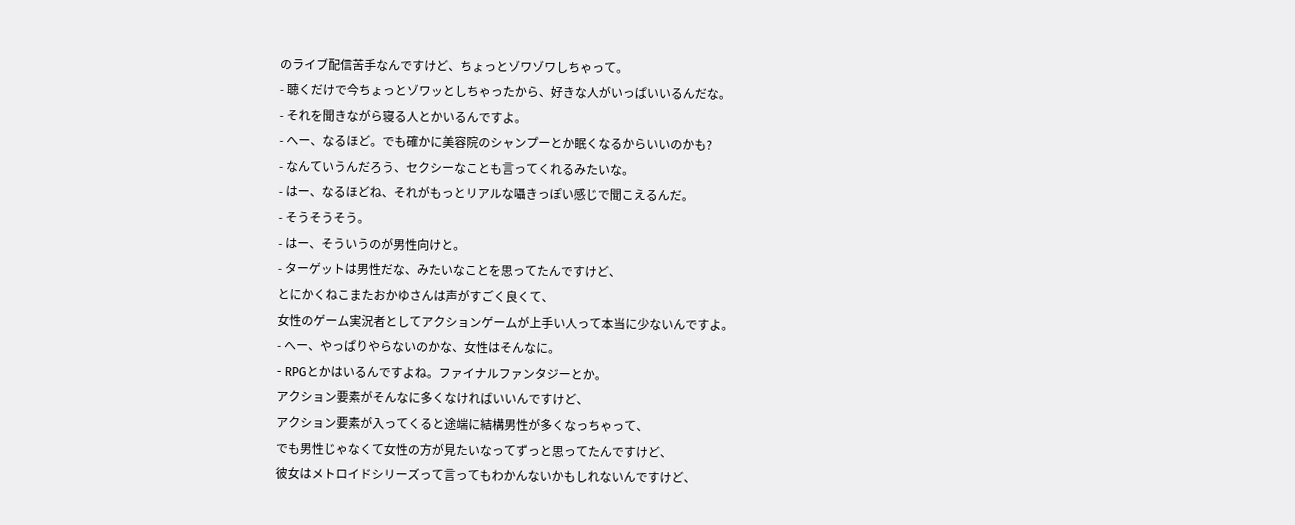のライブ配信苦手なんですけど、ちょっとゾワゾワしちゃって。
- 聴くだけで今ちょっとゾワッとしちゃったから、好きな人がいっぱいいるんだな。
- それを聞きながら寝る人とかいるんですよ。
- へー、なるほど。でも確かに美容院のシャンプーとか眠くなるからいいのかも?
- なんていうんだろう、セクシーなことも言ってくれるみたいな。
- はー、なるほどね、それがもっとリアルな囁きっぽい感じで聞こえるんだ。
- そうそうそう。
- はー、そういうのが男性向けと。
- ターゲットは男性だな、みたいなことを思ってたんですけど、
とにかくねこまたおかゆさんは声がすごく良くて、
女性のゲーム実況者としてアクションゲームが上手い人って本当に少ないんですよ。
- へー、やっぱりやらないのかな、女性はそんなに。
- RPGとかはいるんですよね。ファイナルファンタジーとか。
アクション要素がそんなに多くなければいいんですけど、
アクション要素が入ってくると途端に結構男性が多くなっちゃって、
でも男性じゃなくて女性の方が見たいなってずっと思ってたんですけど、
彼女はメトロイドシリーズって言ってもわかんないかもしれないんですけど、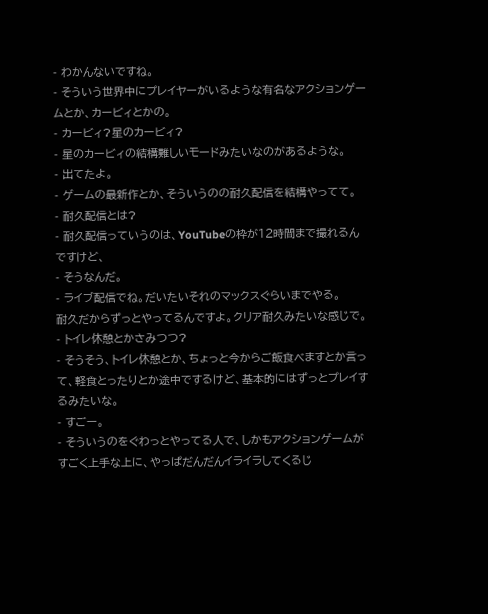- わかんないですね。
- そういう世界中にプレイヤーがいるような有名なアクションゲームとか、カービィとかの。
- カービィ?星のカービィ?
- 星のカービィの結構難しいモードみたいなのがあるような。
- 出てたよ。
- ゲームの最新作とか、そういうのの耐久配信を結構やってて。
- 耐久配信とは?
- 耐久配信っていうのは、YouTubeの枠が12時間まで撮れるんですけど、
- そうなんだ。
- ライブ配信でね。だいたいそれのマックスぐらいまでやる。
耐久だからずっとやってるんですよ。クリア耐久みたいな感じで。
- トイレ休憩とかさみつつ?
- そうそう、トイレ休憩とか、ちょっと今からご飯食べますとか言って、軽食とったりとか途中でするけど、基本的にはずっとプレイするみたいな。
- すごー。
- そういうのをぐわっとやってる人で、しかもアクションゲームがすごく上手な上に、やっぱだんだんイライラしてくるじ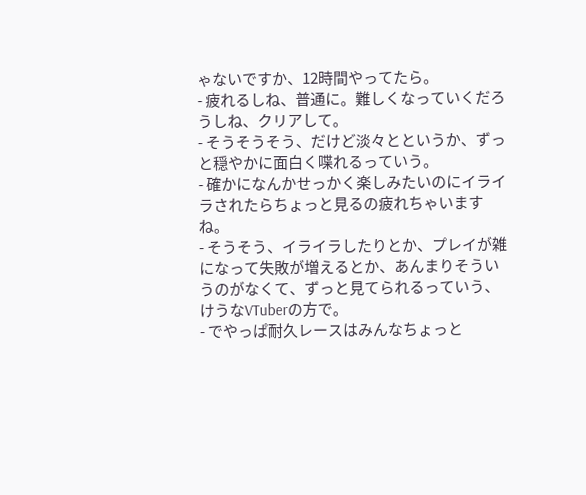ゃないですか、12時間やってたら。
- 疲れるしね、普通に。難しくなっていくだろうしね、クリアして。
- そうそうそう、だけど淡々とというか、ずっと穏やかに面白く喋れるっていう。
- 確かになんかせっかく楽しみたいのにイライラされたらちょっと見るの疲れちゃいますね。
- そうそう、イライラしたりとか、プレイが雑になって失敗が増えるとか、あんまりそういうのがなくて、ずっと見てられるっていう、けうなVTuberの方で。
- でやっぱ耐久レースはみんなちょっと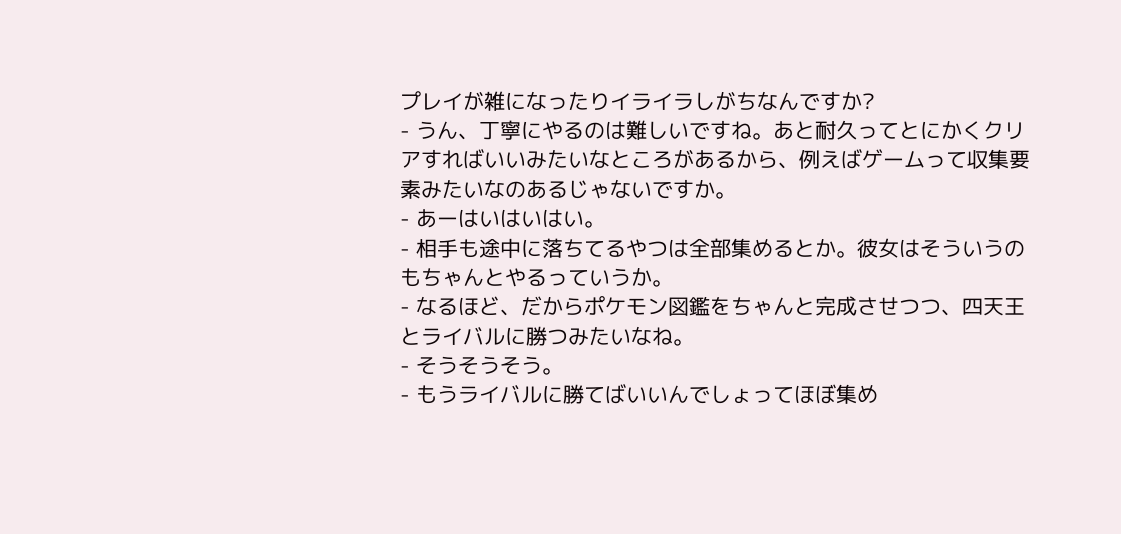プレイが雑になったりイライラしがちなんですか?
- うん、丁寧にやるのは難しいですね。あと耐久ってとにかくクリアすればいいみたいなところがあるから、例えばゲームって収集要素みたいなのあるじゃないですか。
- あーはいはいはい。
- 相手も途中に落ちてるやつは全部集めるとか。彼女はそういうのもちゃんとやるっていうか。
- なるほど、だからポケモン図鑑をちゃんと完成させつつ、四天王とライバルに勝つみたいなね。
- そうそうそう。
- もうライバルに勝てばいいんでしょってほぼ集め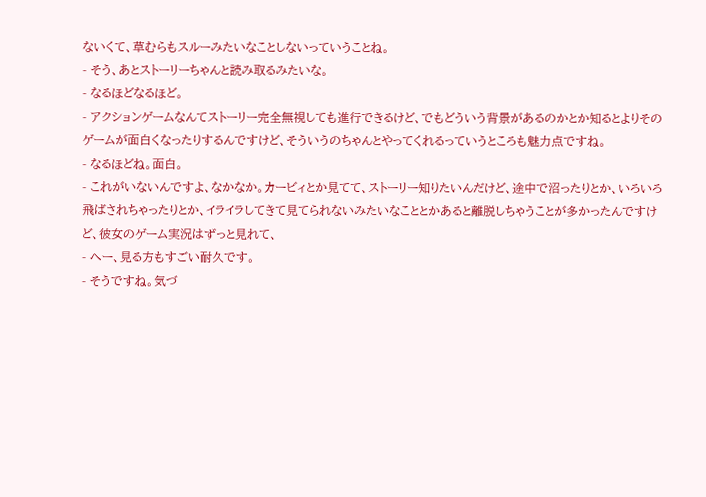ないくて、草むらもスルーみたいなことしないっていうことね。
- そう、あとストーリーちゃんと読み取るみたいな。
- なるほどなるほど。
- アクションゲームなんてストーリー完全無視しても進行できるけど、でもどういう背景があるのかとか知るとよりそのゲームが面白くなったりするんですけど、そういうのちゃんとやってくれるっていうところも魅力点ですね。
- なるほどね。面白。
- これがいないんですよ、なかなか。カービィとか見てて、ストーリー知りたいんだけど、途中で沼ったりとか、いろいろ飛ばされちゃったりとか、イライラしてきて見てられないみたいなこととかあると離脱しちゃうことが多かったんですけど、彼女のゲーム実況はずっと見れて、
- へー、見る方もすごい耐久です。
- そうですね。気づ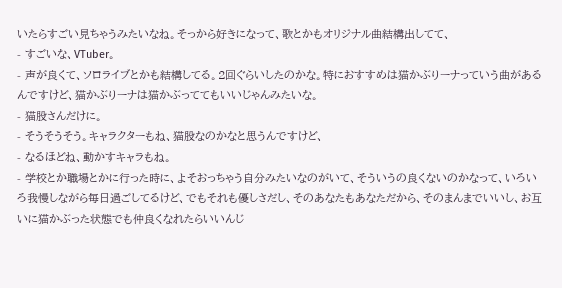いたらすごい見ちゃうみたいなね。そっから好きになって、歌とかもオリジナル曲結構出してて、
- すごいな、VTuber。
- 声が良くて、ソロライブとかも結構してる。2回ぐらいしたのかな。特におすすめは猫かぶりーナっていう曲があるんですけど、猫かぶりーナは猫かぶっててもいいじゃんみたいな。
- 猫股さんだけに。
- そうそうそう。キャラクターもね、猫股なのかなと思うんですけど、
- なるほどね、動かすキャラもね。
- 学校とか職場とかに行った時に、よそおっちゃう自分みたいなのがいて、そういうの良くないのかなって、いろいろ我慢しながら毎日過ごしてるけど、でもそれも優しさだし、そのあなたもあなただから、そのまんまでいいし、お互いに猫かぶった状態でも仲良くなれたらいいんじ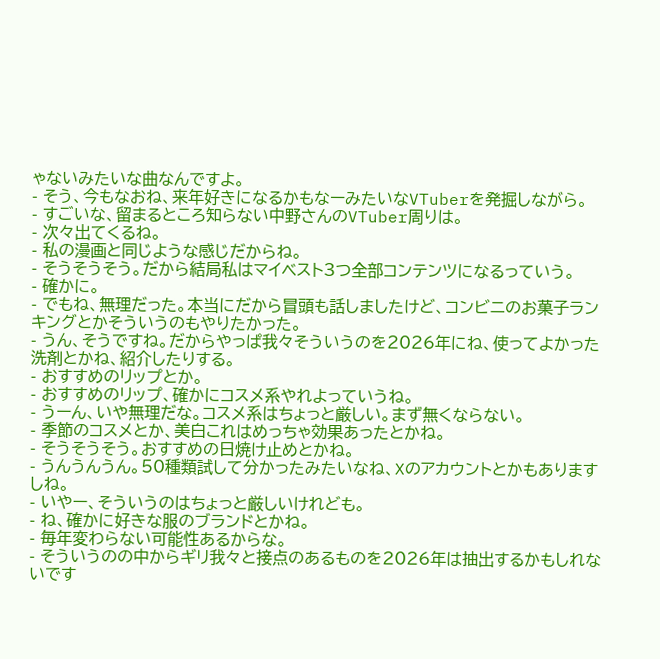ゃないみたいな曲なんですよ。
- そう、今もなおね、来年好きになるかもなーみたいなVTuberを発掘しながら。
- すごいな、留まるところ知らない中野さんのVTuber周りは。
- 次々出てくるね。
- 私の漫画と同じような感じだからね。
- そうそうそう。だから結局私はマイベスト3つ全部コンテンツになるっていう。
- 確かに。
- でもね、無理だった。本当にだから冒頭も話しましたけど、コンビニのお菓子ランキングとかそういうのもやりたかった。
- うん、そうですね。だからやっぱ我々そういうのを2026年にね、使ってよかった洗剤とかね、紹介したりする。
- おすすめのリップとか。
- おすすめのリップ、確かにコスメ系やれよっていうね。
- うーん、いや無理だな。コスメ系はちょっと厳しい。まず無くならない。
- 季節のコスメとか、美白これはめっちゃ効果あったとかね。
- そうそうそう。おすすめの日焼け止めとかね。
- うんうんうん。50種類試して分かったみたいなね、Xのアカウントとかもありますしね。
- いやー、そういうのはちょっと厳しいけれども。
- ね、確かに好きな服のブランドとかね。
- 毎年変わらない可能性あるからな。
- そういうのの中からギリ我々と接点のあるものを2026年は抽出するかもしれないです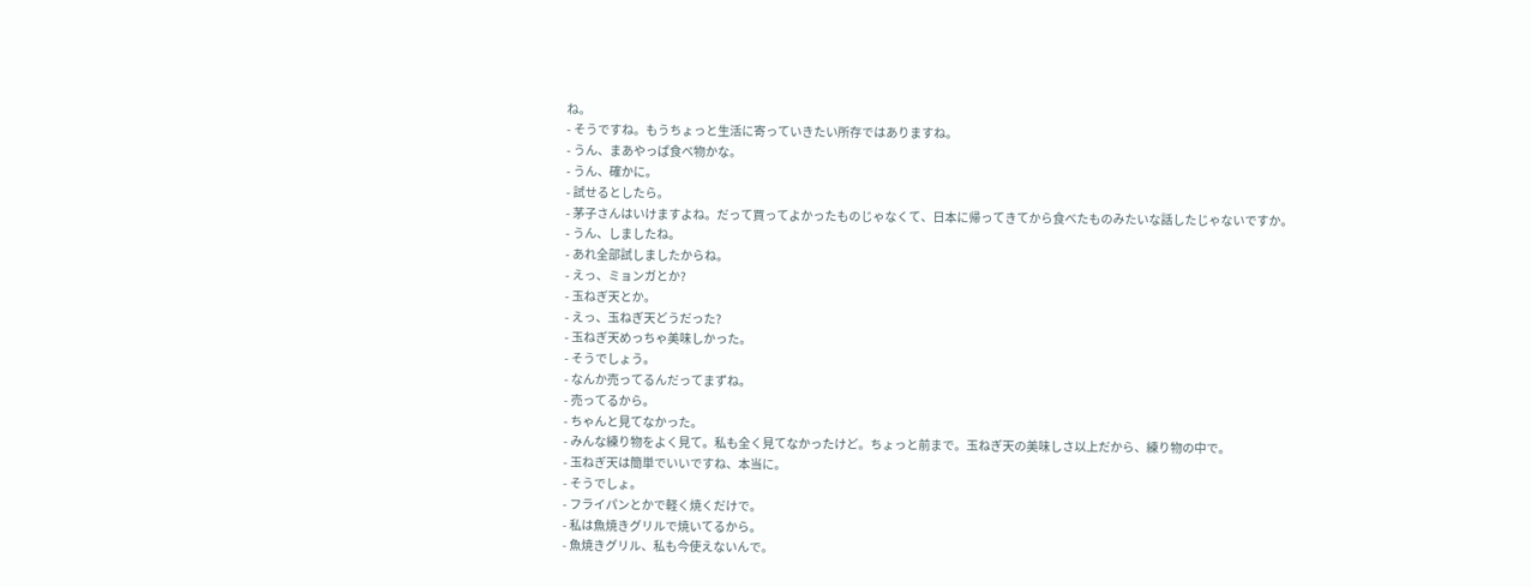ね。
- そうですね。もうちょっと生活に寄っていきたい所存ではありますね。
- うん、まあやっぱ食べ物かな。
- うん、確かに。
- 試せるとしたら。
- 茅子さんはいけますよね。だって買ってよかったものじゃなくて、日本に帰ってきてから食べたものみたいな話したじゃないですか。
- うん、しましたね。
- あれ全部試しましたからね。
- えっ、ミョンガとか?
- 玉ねぎ天とか。
- えっ、玉ねぎ天どうだった?
- 玉ねぎ天めっちゃ美味しかった。
- そうでしょう。
- なんか売ってるんだってまずね。
- 売ってるから。
- ちゃんと見てなかった。
- みんな練り物をよく見て。私も全く見てなかったけど。ちょっと前まで。玉ねぎ天の美味しさ以上だから、練り物の中で。
- 玉ねぎ天は簡単でいいですね、本当に。
- そうでしょ。
- フライパンとかで軽く焼くだけで。
- 私は魚焼きグリルで焼いてるから。
- 魚焼きグリル、私も今使えないんで。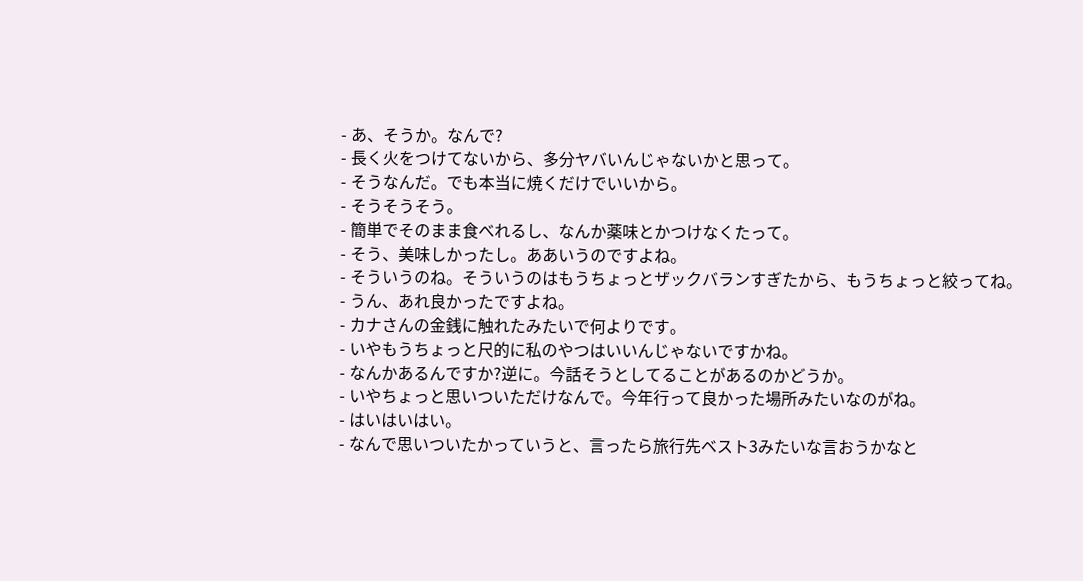- あ、そうか。なんで?
- 長く火をつけてないから、多分ヤバいんじゃないかと思って。
- そうなんだ。でも本当に焼くだけでいいから。
- そうそうそう。
- 簡単でそのまま食べれるし、なんか薬味とかつけなくたって。
- そう、美味しかったし。ああいうのですよね。
- そういうのね。そういうのはもうちょっとザックバランすぎたから、もうちょっと絞ってね。
- うん、あれ良かったですよね。
- カナさんの金銭に触れたみたいで何よりです。
- いやもうちょっと尺的に私のやつはいいんじゃないですかね。
- なんかあるんですか?逆に。今話そうとしてることがあるのかどうか。
- いやちょっと思いついただけなんで。今年行って良かった場所みたいなのがね。
- はいはいはい。
- なんで思いついたかっていうと、言ったら旅行先ベスト3みたいな言おうかなと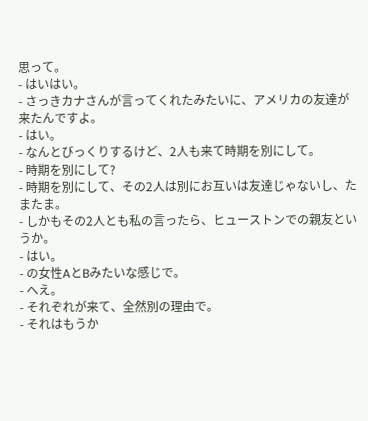思って。
- はいはい。
- さっきカナさんが言ってくれたみたいに、アメリカの友達が来たんですよ。
- はい。
- なんとびっくりするけど、2人も来て時期を別にして。
- 時期を別にして?
- 時期を別にして、その2人は別にお互いは友達じゃないし、たまたま。
- しかもその2人とも私の言ったら、ヒューストンでの親友というか。
- はい。
- の女性AとBみたいな感じで。
- へえ。
- それぞれが来て、全然別の理由で。
- それはもうか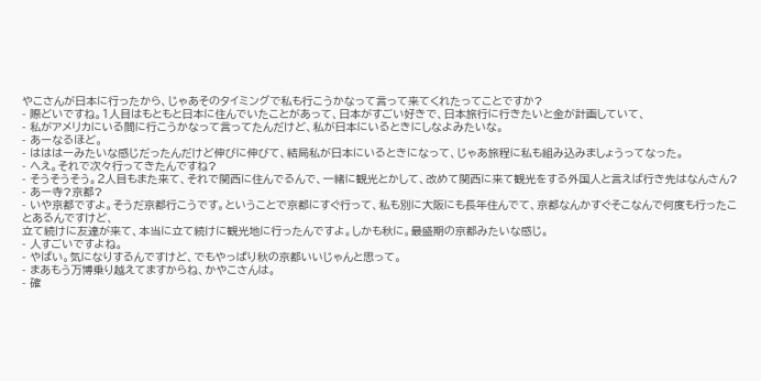やこさんが日本に行ったから、じゃあそのタイミングで私も行こうかなって言って来てくれたってことですか?
- 際どいですね。1人目はもともと日本に住んでいたことがあって、日本がすごい好きで、日本旅行に行きたいと金が計画していて、
- 私がアメリカにいる間に行こうかなって言ってたんだけど、私が日本にいるときにしなよみたいな。
- あーなるほど。
- はははーみたいな感じだったんだけど伸びに伸びて、結局私が日本にいるときになって、じゃあ旅程に私も組み込みましょうってなった。
- へえ。それで次々行ってきたんですね?
- そうそうそう。2人目もまた来て、それで関西に住んでるんで、一緒に観光とかして、改めて関西に来て観光をする外国人と言えば行き先はなんさん?
- あー寺?京都?
- いや京都ですよ。そうだ京都行こうです。ということで京都にすぐ行って、私も別に大阪にも長年住んでて、京都なんかすぐそこなんで何度も行ったことあるんですけど、
立て続けに友達が来て、本当に立て続けに観光地に行ったんですよ。しかも秋に。最盛期の京都みたいな感じ。
- 人すごいですよね。
- やばい。気になりするんですけど、でもやっぱり秋の京都いいじゃんと思って。
- まあもう万博乗り越えてますからね、かやこさんは。
- 確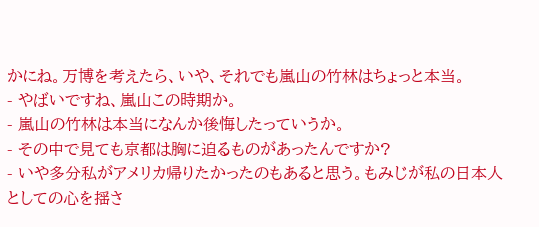かにね。万博を考えたら、いや、それでも嵐山の竹林はちょっと本当。
- やばいですね、嵐山この時期か。
- 嵐山の竹林は本当になんか後悔したっていうか。
- その中で見ても京都は胸に迫るものがあったんですか?
- いや多分私がアメリカ帰りたかったのもあると思う。もみじが私の日本人としての心を揺さ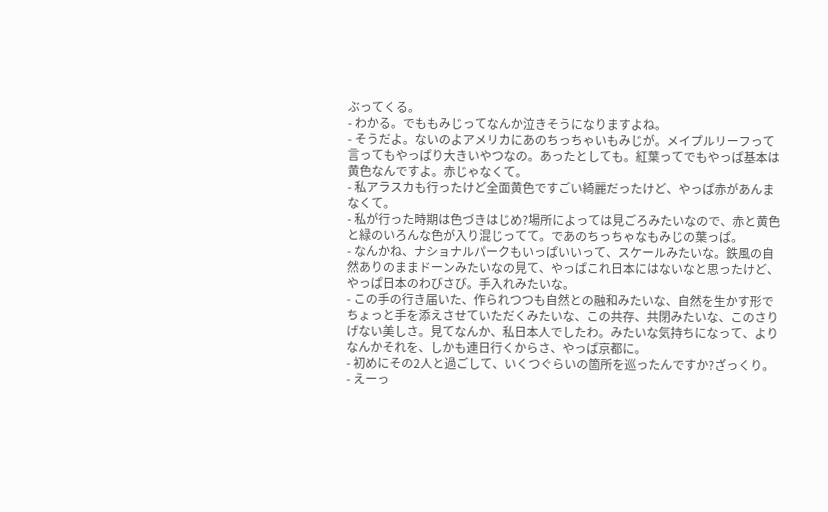ぶってくる。
- わかる。でももみじってなんか泣きそうになりますよね。
- そうだよ。ないのよアメリカにあのちっちゃいもみじが。メイプルリーフって言ってもやっぱり大きいやつなの。あったとしても。紅葉ってでもやっぱ基本は黄色なんですよ。赤じゃなくて。
- 私アラスカも行ったけど全面黄色ですごい綺麗だったけど、やっぱ赤があんまなくて。
- 私が行った時期は色づきはじめ?場所によっては見ごろみたいなので、赤と黄色と緑のいろんな色が入り混じってて。であのちっちゃなもみじの葉っぱ。
- なんかね、ナショナルパークもいっぱいいって、スケールみたいな。鉄風の自然ありのままドーンみたいなの見て、やっぱこれ日本にはないなと思ったけど、やっぱ日本のわびさび。手入れみたいな。
- この手の行き届いた、作られつつも自然との融和みたいな、自然を生かす形でちょっと手を添えさせていただくみたいな、この共存、共閉みたいな、このさりげない美しさ。見てなんか、私日本人でしたわ。みたいな気持ちになって、よりなんかそれを、しかも連日行くからさ、やっぱ京都に。
- 初めにその2人と過ごして、いくつぐらいの箇所を巡ったんですか?ざっくり。
- えーっ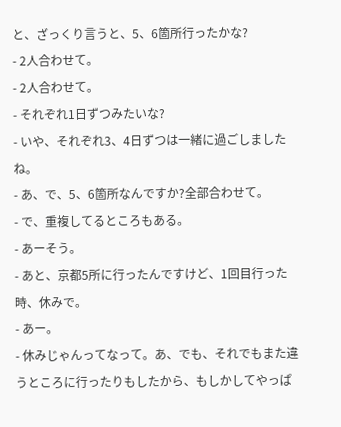と、ざっくり言うと、5、6箇所行ったかな?
- 2人合わせて。
- 2人合わせて。
- それぞれ1日ずつみたいな?
- いや、それぞれ3、4日ずつは一緒に過ごしましたね。
- あ、で、5、6箇所なんですか?全部合わせて。
- で、重複してるところもある。
- あーそう。
- あと、京都5所に行ったんですけど、1回目行った時、休みで。
- あー。
- 休みじゃんってなって。あ、でも、それでもまた違うところに行ったりもしたから、もしかしてやっぱ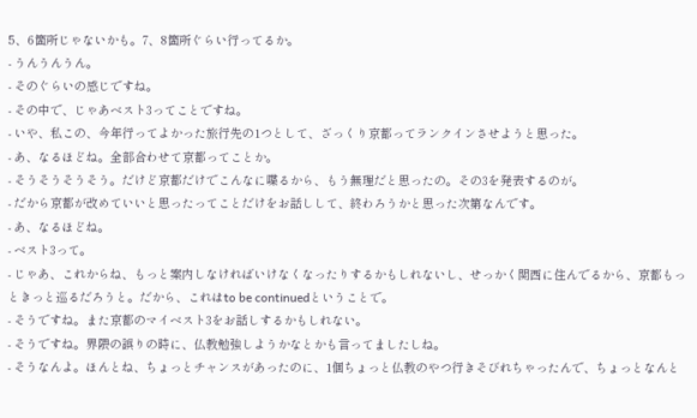5、6箇所じゃないかも。7、8箇所ぐらい行ってるか。
- うんうんうん。
- そのぐらいの感じですね。
- その中で、じゃあベスト3ってことですね。
- いや、私この、今年行ってよかった旅行先の1つとして、ざっくり京都ってランクインさせようと思った。
- あ、なるほどね。全部合わせて京都ってことか。
- そうそうそうそう。だけど京都だけでこんなに喋るから、もう無理だと思ったの。その3を発表するのが。
- だから京都が改めていいと思ったってことだけをお話しして、終わろうかと思った次第なんです。
- あ、なるほどね。
- ベスト3って。
- じゃあ、これからね、もっと案内しなければいけなくなったりするかもしれないし、せっかく関西に住んでるから、京都もっときっと巡るだろうと。だから、これはto be continuedということで。
- そうですね。また京都のマイベスト3をお話しするかもしれない。
- そうですね。界隈の誤りの時に、仏教勉強しようかなとかも言ってましたしね。
- そうなんよ。ほんとね、ちょっとチャンスがあったのに、1個ちょっと仏教のやつ行きそびれちゃったんで、ちょっとなんと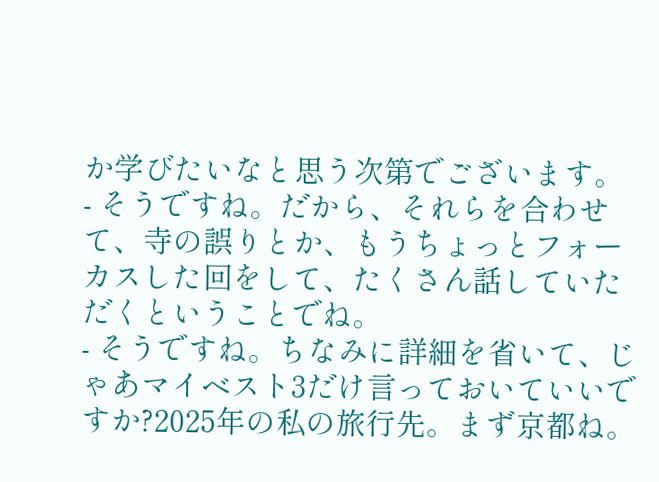か学びたいなと思う次第でございます。
- そうですね。だから、それらを合わせて、寺の誤りとか、もうちょっとフォーカスした回をして、たくさん話していただくということでね。
- そうですね。ちなみに詳細を省いて、じゃあマイベスト3だけ言っておいていいですか?2025年の私の旅行先。まず京都ね。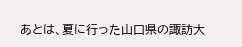あとは、夏に行った山口県の諏訪大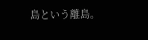島という離島。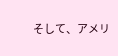そして、アメリ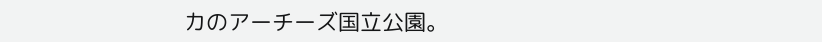カのアーチーズ国立公園。